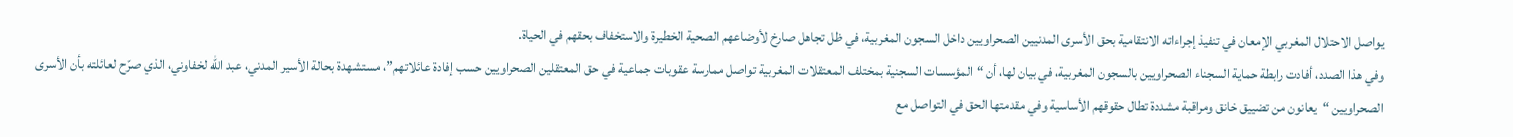يواصل الاحتلال المغربي الإمعان في تنفيذ إجراءاته الانتقامية بحق الأسرى المدنيين الصحراويين داخل السجون المغربية، في ظل تجاهل صارخ لأوضاعهم الصحية الخطيرة والاستخفاف بحقهم في الحياة.
وفي هذا الصدد، أفادت رابطة حماية السجناء الصحراويين بالسجون المغربية، في بيان لها، أن “المؤسسات السجنية بمختلف المعتقلات المغربية تواصل ممارسة عقوبات جماعية في حق المعتقلين الصحراويين حسب إفادة عائلاتهم”، مستشهدة بحالة الأسير المدني، عبد الله لخفاوني، الذي صرّح لعائلته بأن الأسرى الصحراويين “يعانون من تضييق خانق ومراقبة مشددة تطال حقوقهم الأساسية وفي مقدمتها الحق في التواصل مع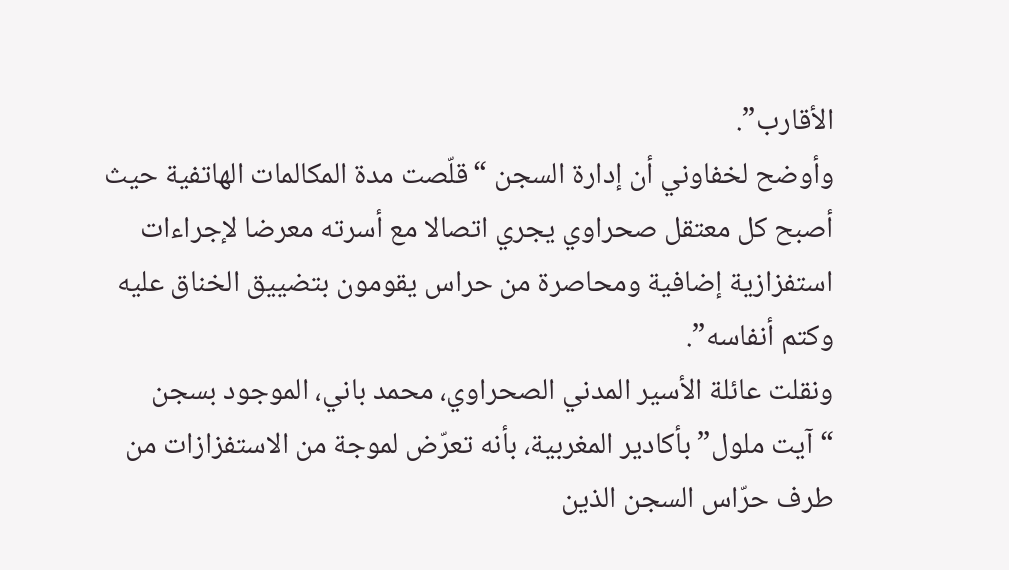الأقارب”.
وأوضح لخفاوني أن إدارة السجن “قلّصت مدة المكالمات الهاتفية حيث أصبح كل معتقل صحراوي يجري اتصالا مع أسرته معرضا لإجراءات استفزازية إضافية ومحاصرة من حراس يقومون بتضييق الخناق عليه وكتم أنفاسه”.
ونقلت عائلة الأسير المدني الصحراوي، محمد باني، الموجود بسجن “آيت ملول” بأكادير المغربية، بأنه تعرّض لموجة من الاستفزازات من طرف حرّاس السجن الذين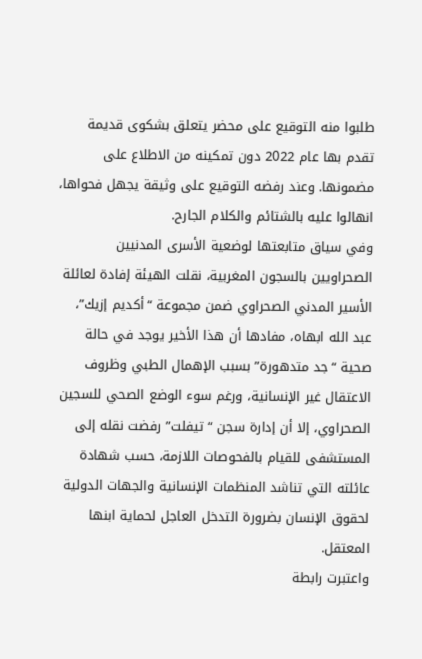طلبوا منه التوقيع على محضر يتعلق بشكوى قديمة تقدم بها عام 2022 دون تمكينه من الاطلاع على مضمونها. وعند رفضه التوقيع على وثيقة يجهل فحواها، انهالوا عليه بالشتائم والكلام الجارح.
وفي سياق متابعتها لوضعية الأسرى المدنيين الصحراويين بالسجون المغربية، نقلت الهيئة إفادة لعائلة الأسير المدني الصحراوي ضمن مجموعة “أكديم إزيك”، عبد الله ابهاه، مفادها أن هذا الأخير يوجد في حالة صحية “جد متدهورة” بسبب الإهمال الطبي وظروف الاعتقال غير الإنسانية، ورغم سوء الوضع الصحي للسجين الصحراوي، إلا أن إدارة سجن “تيفلت” رفضت نقله إلى المستشفى للقيام بالفحوصات اللازمة، حسب شهادة عائلته التي تناشد المنظمات الإنسانية والجهات الدولية لحقوق الإنسان بضرورة التدخل العاجل لحماية ابنها المعتقل.
واعتبرت رابطة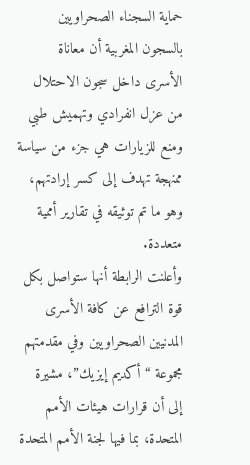حماية السجناء الصحراويين بالسجون المغربية أن معاناة الأسرى داخل سجون الاحتلال من عزل انفرادي وتهميش طبي ومنع للزيارات هي جزء من سياسة ممنهجة تهدف إلى كسر إرادتهم، وهو ما تم توثيقه في تقارير أممية متعددة.
وأعلنت الرابطة أنها ستواصل بكل قوة الترافع عن كافة الأسرى المدنيين الصحراويين وفي مقدمتهم مجموعة “أكديم إيزيك”، مشيرة إلى أن قرارات هيئات الأمم المتحدة، بما فيها لجنة الأمم المتحدة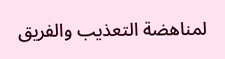لمناهضة التعذيب والفريق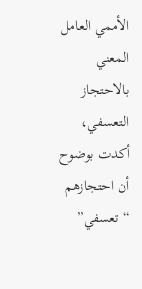الأممي العامل المعني بالاحتجاز التعسفي، أكدت بوضوح أن احتجازهم “تعسفي”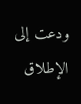ودعت إلى الإطلاق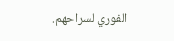الفوري لسراحهم.